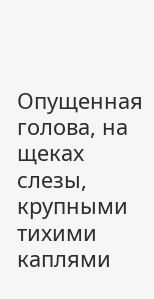Опущенная голова, на щеках слезы, крупными тихими каплями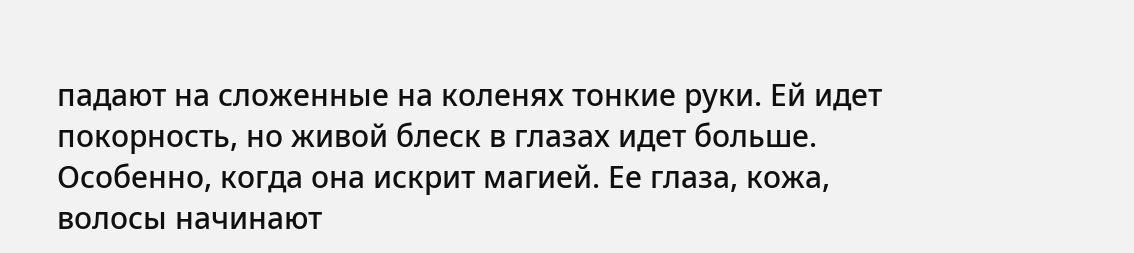падают на сложенные на коленях тонкие руки. Ей идет покорность, но живой блеск в глазах идет больше. Особенно, когда она искрит магией. Ее глаза, кожа, волосы начинают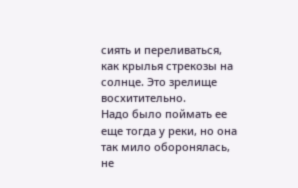сиять и переливаться, как крылья стрекозы на солнце. Это зрелище восхитительно.
Надо было поймать ее еще тогда у реки, но она так мило оборонялась, не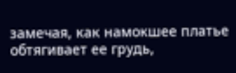замечая, как намокшее платье обтягивает ее грудь,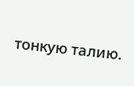тонкую талию.